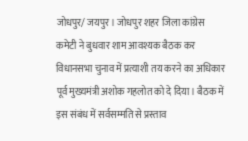जोधपुर/ जयपुर। जोधपुर शहर जिला कांग्रेस कमेटी ने बुधवार शाम आवश्यक बैठक कर विधानसभा चुनाव में प्रत्याशी तय करने का अधिकार पूर्व मुख्यमंत्री अशोक गहलोत को दे दिया। बैठक में इस संबंध में सर्वसम्मति से प्रस्ताव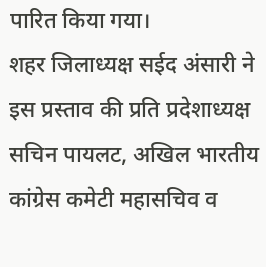पारित किया गया।
शहर जिलाध्यक्ष सईद अंसारी ने इस प्रस्ताव की प्रति प्रदेशाध्यक्ष सचिन पायलट, अखिल भारतीय कांग्रेस कमेटी महासचिव व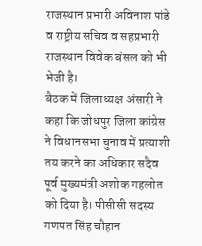राजस्थान प्रभारी अविनाश पांडे व राष्ट्रीय सचिव व सहप्रभारी राजस्थान विवेक बंसल को भी भेजी है।
बैठक में जिलाध्यक्ष अंसारी ने कहा कि जोधपुर जिला कांग्रेस ने विधानसभा चुनाव में प्रत्याशी तय करने का अधिकार सदैव पूर्व मुख्यमंत्री अशोक गहलोत को दिया है। पीसीसी सदस्य गणपत सिंह चौहान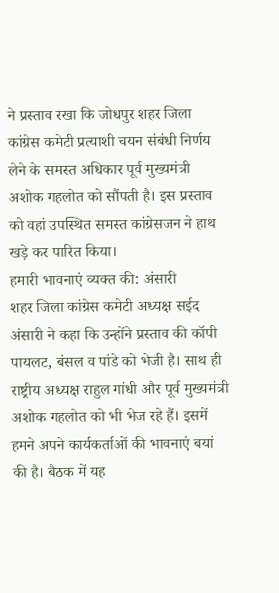ने प्रस्ताव रखा कि जोधपुर शहर जिला कांग्रेस कमेटी प्रत्याशी चयन संबंधी निर्णय लेने के समस्त अधिकार पूर्व मुख्यमंत्री अशोक गहलोत को सौंपती है। इस प्रस्ताव को वहां उपस्थित समस्त कांग्रेसजन ने हाथ खड़े कर पारित किया।
हमारी भावनाएं व्यक्त की: अंसारी
शहर जिला कांग्रेस कमेटी अध्यक्ष सईद अंसारी ने कहा कि उन्होंने प्रस्ताव की कॉपी पायलट, बंसल व पांडे को भेजी है। साथ ही राष्ट्रीय अध्यक्ष राहुल गांधी और पूर्व मुख्यमंत्री अशोक गहलोत को भी भेज रहे हैं। इसमें हमने अपने कार्यकर्ताओं की भावनाएं बयां की है। बैठक में यह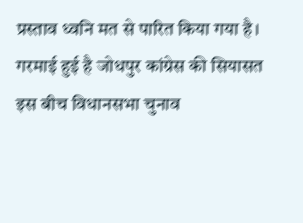प्रस्ताव ध्वनि मत से पारित किया गया है।
गरमाई हुई है जोधपुर कांग्रेस की सियासत
इस बीच विधानसभा चुनाव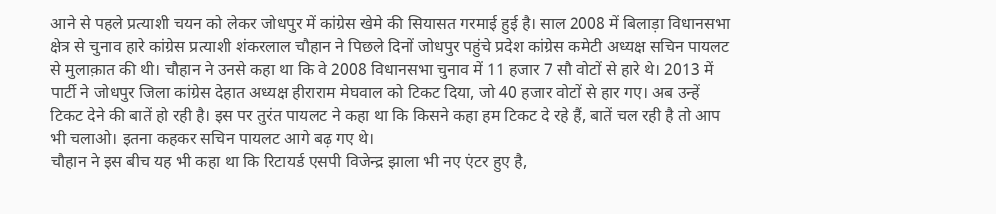आने से पहले प्रत्याशी चयन को लेकर जोधपुर में कांग्रेस खेमे की सियासत गरमाई हुई है। साल 2008 में बिलाड़ा विधानसभा क्षेत्र से चुनाव हारे कांग्रेस प्रत्याशी शंकरलाल चौहान ने पिछले दिनों जोधपुर पहुंचे प्रदेश कांग्रेस कमेटी अध्यक्ष सचिन पायलट से मुलाक़ात की थी। चौहान ने उनसे कहा था कि वे 2008 विधानसभा चुनाव में 11 हजार 7 सौ वोटों से हारे थे। 2013 में पार्टी ने जोधपुर जिला कांग्रेस देहात अध्यक्ष हीराराम मेघवाल को टिकट दिया, जो 40 हजार वोटों से हार गए। अब उन्हें टिकट देने की बातें हो रही है। इस पर तुरंत पायलट ने कहा था कि किसने कहा हम टिकट दे रहे हैं, बातें चल रही है तो आप भी चलाओ। इतना कहकर सचिन पायलट आगे बढ़ गए थे।
चौहान ने इस बीच यह भी कहा था कि रिटायर्ड एसपी विजेन्द्र झाला भी नए एंटर हुए है,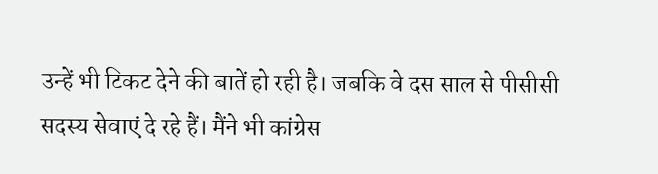उन्हें भी टिकट देने की बातें हो रही है। जबकि वे दस साल से पीसीसी सदस्य सेवाएं दे रहे हैं। मैंने भी कांग्रेस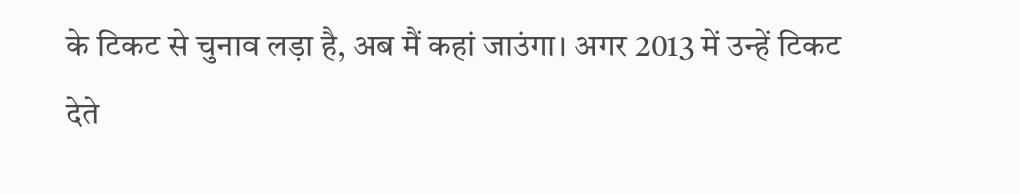के टिकट से चुनाव लड़ा है, अब मैं कहां जाउंगा। अगर 2013 में उन्हें टिकट देते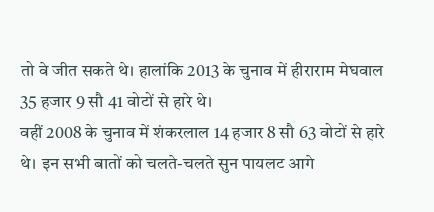तो वे जीत सकते थे। हालांकि 2013 के चुनाव में हीराराम मेघवाल 35 हजार 9 सौ 41 वोटों से हारे थे।
वहीं 2008 के चुनाव में शंकरलाल 14 हजार 8 सौ 63 वोटों से हारे थे। इन सभी बातों को चलते-चलते सुन पायलट आगे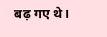बढ़ गए थे।